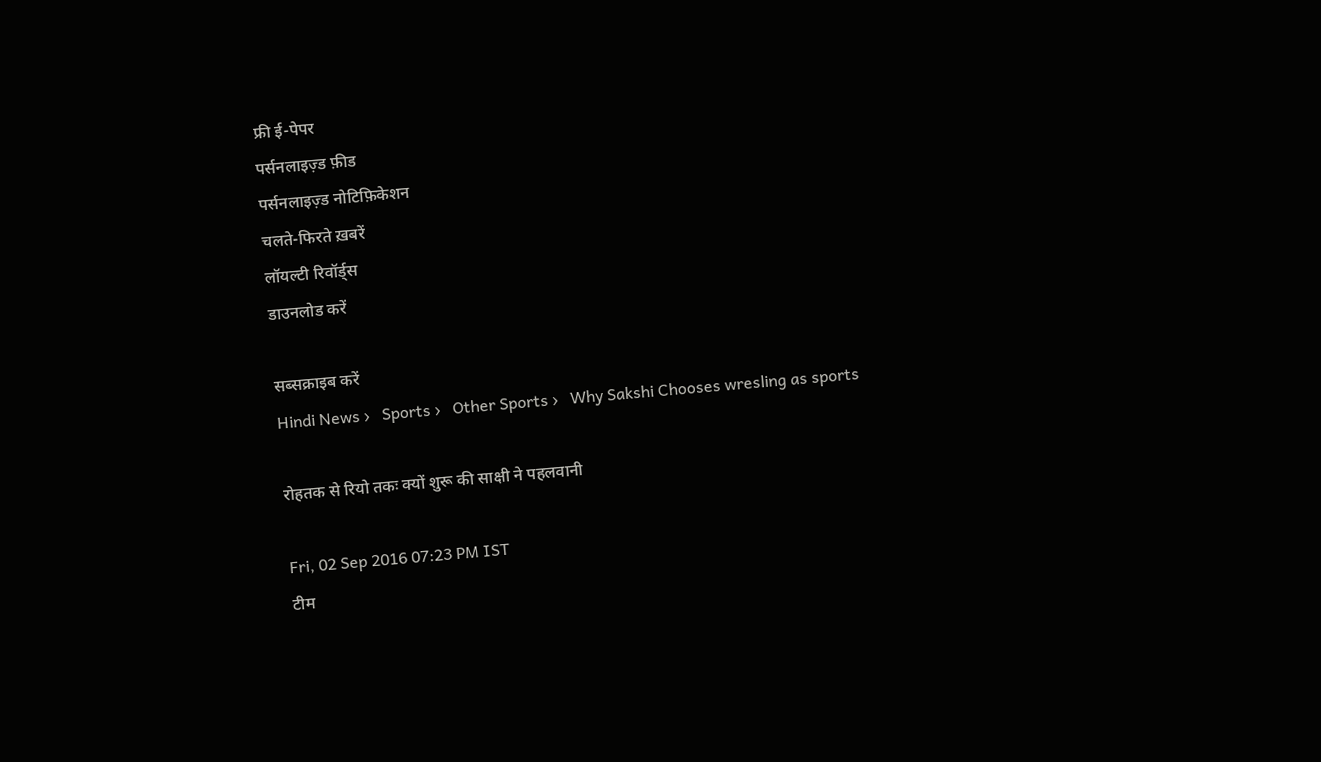फ्री ई-पेपर
पर्सनलाइज़्ड फ़ीड
पर्सनलाइज़्ड नोटिफ़िकेशन
चलते-फिरते ख़बरें
लॉयल्टी रिवॉर्ड्स
डाउनलोड करें

सब्सक्राइब करें
Hindi News ›   Sports ›   Other Sports ›   Why Sakshi Chooses wresling as sports

रोहतक से रियो तकः क्यों शुरू की साक्षी ने पहलवानी

Fri, 02 Sep 2016 07:23 PM IST
टीम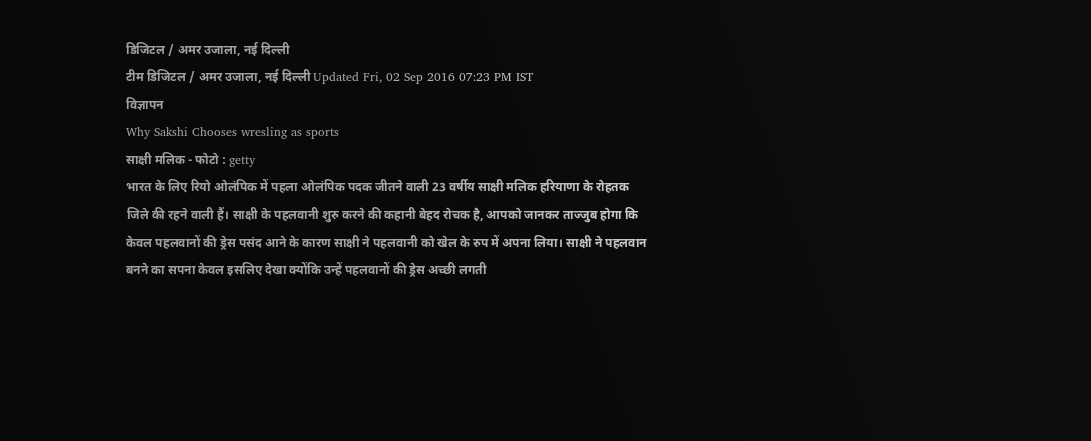डिजिटल / अमर उजाला, नई दिल्ली
टीम डिजिटल / अमर उजाला, नई दिल्ली Updated Fri, 02 Sep 2016 07:23 PM IST
विज्ञापन
Why Sakshi Chooses wresling as sports
साक्षी मलिक - फोटो : getty
भारत के लिए रियो ओलंपिक में पहला ओलंपिक पदक जीतने वाली 23 वर्षीय साक्षी मलिक हरियाणा के रोहतक जिले की रहने वाली हैं। साक्षी के पहलवानी शुरु करने की कहानी बेहद रोचक है, आपको जानकर ताज्जुब होगा कि केवल पहलवानों की ड्रेस पसंद आने के कारण साक्षी ने पहलवानी को खेल के रुप में अपना लिया। साक्षी ने पहलवान बनने का सपना केवल इसलिए देखा क्योंकि उन्हें पहलवानों की ड्रेस अच्छी लगती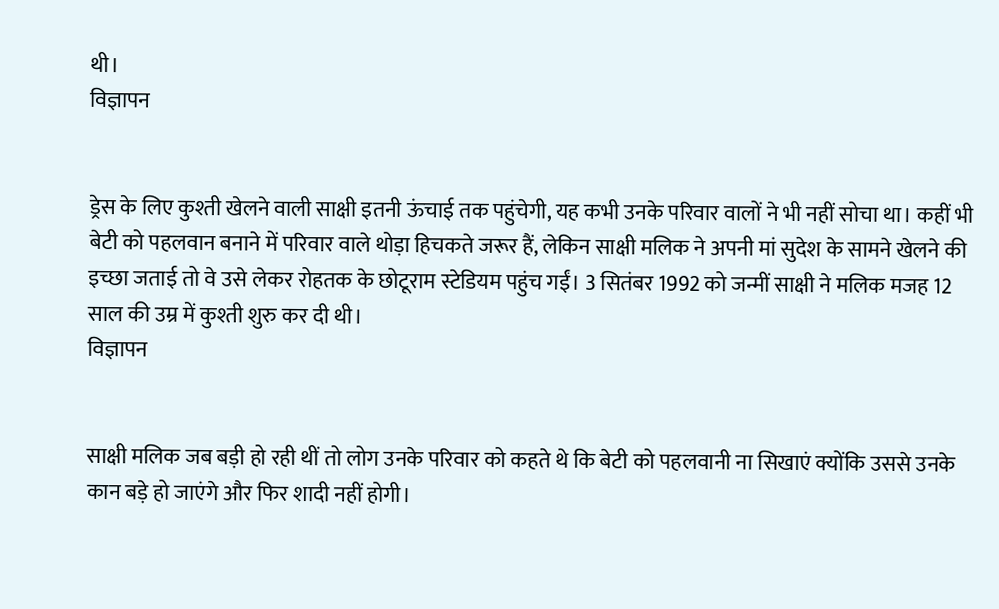थी।
विज्ञापन


ड्रेस के लिए कुश्ती खेलने वाली साक्षी इतनी ऊंचाई तक पहुंचेगी, यह कभी उनके परिवार वालों ने भी नहीं सोचा था। कहीं भी बेटी को पहलवान बनाने में परिवार वाले थोड़ा हिचकते जरूर हैं, लेकिन साक्षी मलिक ने अपनी मां सुदेश के सामने खेलने की इच्छा जताई तो वे उसे लेकर रोहतक के छोटूराम स्टेडियम पहुंच गईं। 3 सितंबर 1992 को जन्मीं साक्षी ने मलिक मजह 12 साल की उम्र में कुश्ती शुरु कर दी थी।
विज्ञापन


साक्षी मलिक जब बड़ी हो रही थीं तो लोग उनके परिवार को कहते थे कि बेटी को पहलवानी ना सिखाएं क्योंकि उससे उनके कान बड़े हो जाएंगे और फिर शादी नहीं होगी।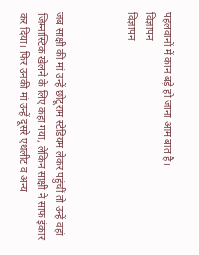पहलवानों में कान बड़े हो जाना आम बात है।
विज्ञापन
विज्ञापन



जब साक्षी की मां उन्हें छोटूराम स्टेडियम लेकर पहुंचीं तो उन्हें वहां जिम्नास्टिक खेलने के लिए कहा गया, लेकिन साक्षी ने साफ इंकार कर दिया। फिर उनकी मां उन्हें दूसरे एथलीट व अन्य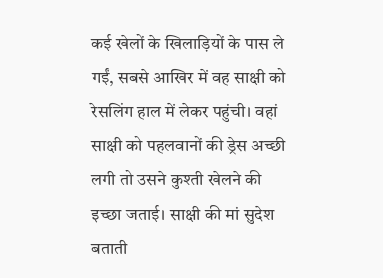कई खेलों के खिलाड़ियों के पास ले गईं, सबसे आखिर में वह साक्षी को रेसलिंग हाल में लेकर पहुंची। वहां साक्षी को पहलवानों की ड्रेस अच्छी लगी तो उसने कुश्ती खेलने की इच्छा जताई। साक्षी की मां सुदेश बताती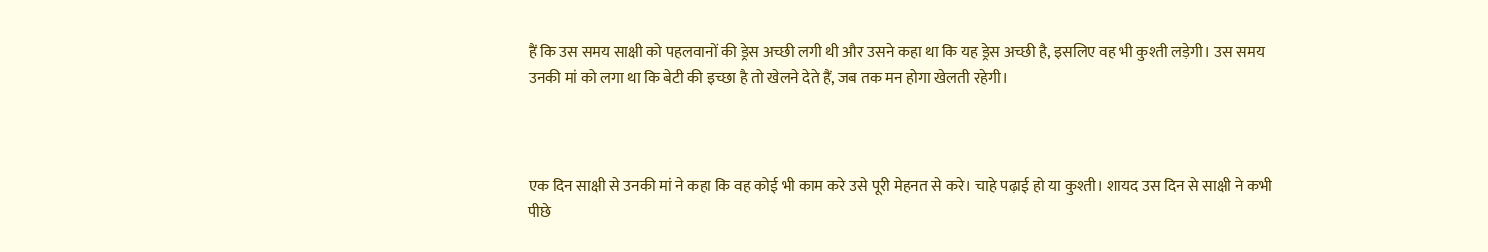हैं कि उस समय साक्षी को पहलवानों की ड्रेस अच्छी लगी थी और उसने कहा था कि यह ड्रेस अच्छी है, इसलिए वह भी कुश्ती लड़ेगी। उस समय उनकी मां को लगा था कि बेटी की इच्छा है तो खेलने देते हैं, जब तक मन होगा खेलती रहेगी।



एक दिन साक्षी से उनकी मां ने कहा कि वह कोई भी काम करे उसे पूरी मेहनत से करे। चाहे पढ़ाई हो या कुश्ती। शायद उस दिन से साक्षी ने कभी पीछे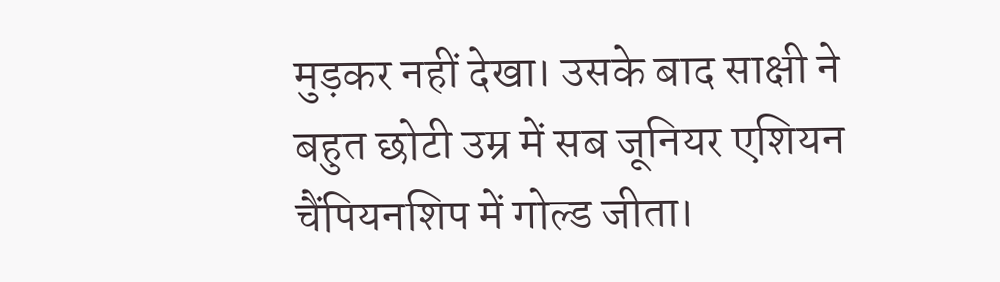मुड़कर नहीं देखा। उसके बाद साक्षी ने बहुत छोटी उम्र में सब जूनियर एशियन चैंपियनशिप में गोल्ड जीता।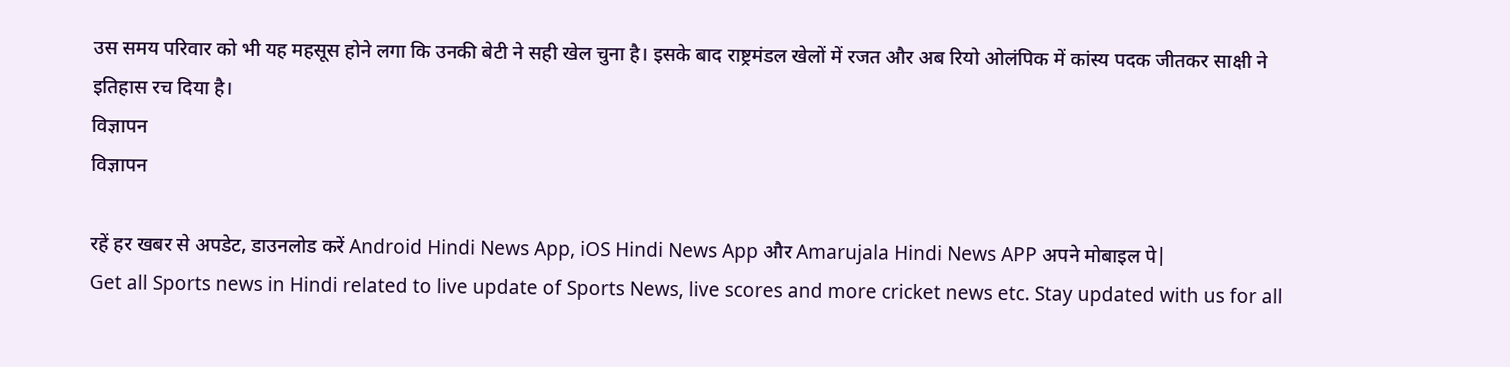उस समय परिवार को भी यह महसूस होने लगा कि उनकी बेटी ने सही खेल चुना है। इसके बाद राष्ट्रमंडल खेलों में रजत और अब रियो ओलंपिक में कांस्य पदक जीतकर साक्षी ने इतिहास रच दिया है।
विज्ञापन
विज्ञापन

रहें हर खबर से अपडेट, डाउनलोड करें Android Hindi News App, iOS Hindi News App और Amarujala Hindi News APP अपने मोबाइल पे|
Get all Sports news in Hindi related to live update of Sports News, live scores and more cricket news etc. Stay updated with us for all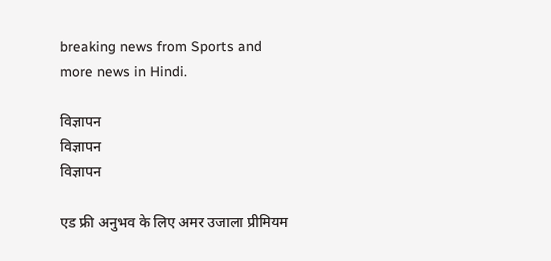breaking news from Sports and more news in Hindi.

विज्ञापन
विज्ञापन
विज्ञापन

एड फ्री अनुभव के लिए अमर उजाला प्रीमियम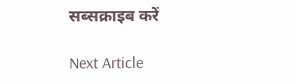सब्सक्राइब करें

Next Article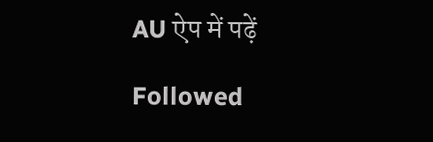AU ऐप में पढ़ें

Followed